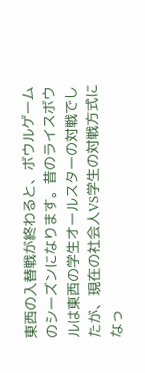東西の入替戦が終わると、ボウルゲームのシーズンになります。昔のライスボウルは東西の学生オールスターの対戦でしたが、現在の社会人VS学生の対戦方式になっ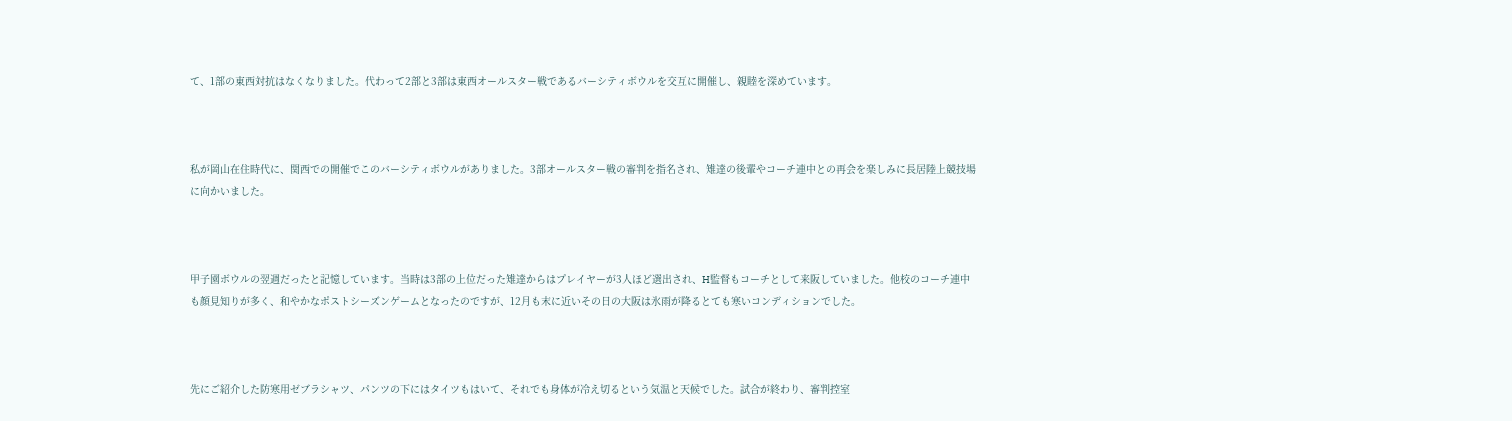て、1部の東西対抗はなくなりました。代わって2部と3部は東西オールスター戦であるバーシティボウルを交互に開催し、親睦を深めています。



私が岡山在住時代に、関西での開催でこのバーシティボウルがありました。3部オールスター戦の審判を指名され、雉達の後輩やコーチ連中との再会を楽しみに長居陸上競技場に向かいました。



甲子園ボウルの翌週だったと記憶しています。当時は3部の上位だった雉達からはプレイヤーが3人ほど選出され、H監督もコーチとして来阪していました。他校のコーチ連中も顔見知りが多く、和やかなポストシーズンゲームとなったのですが、12月も末に近いその日の大阪は氷雨が降るとても寒いコンディションでした。



先にご紹介した防寒用ゼブラシャツ、パンツの下にはタイツもはいて、それでも身体が冷え切るという気温と天候でした。試合が終わり、審判控室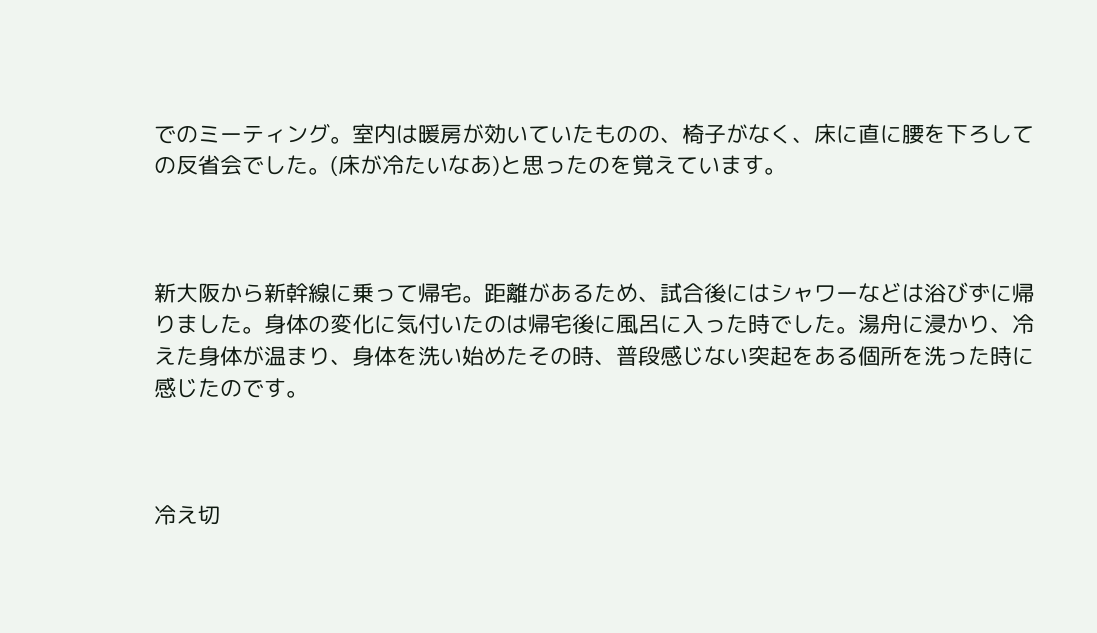でのミーティング。室内は暖房が効いていたものの、椅子がなく、床に直に腰を下ろしての反省会でした。(床が冷たいなあ)と思ったのを覚えています。



新大阪から新幹線に乗って帰宅。距離があるため、試合後にはシャワーなどは浴びずに帰りました。身体の変化に気付いたのは帰宅後に風呂に入った時でした。湯舟に浸かり、冷えた身体が温まり、身体を洗い始めたその時、普段感じない突起をある個所を洗った時に感じたのです。



冷え切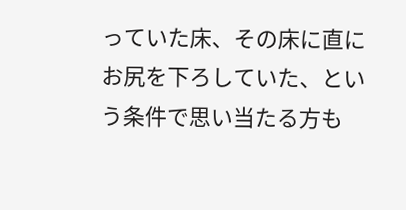っていた床、その床に直にお尻を下ろしていた、という条件で思い当たる方も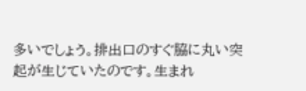多いでしょう。排出口のすぐ脇に丸い突起が生じていたのです。生まれ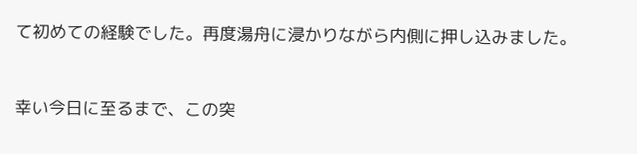て初めての経験でした。再度湯舟に浸かりながら内側に押し込みました。



幸い今日に至るまで、この突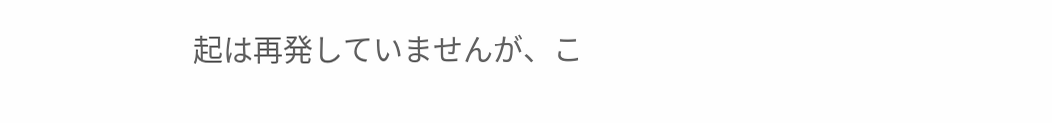起は再発していませんが、こ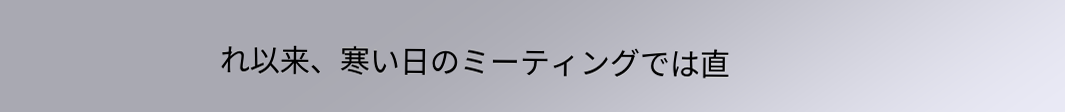れ以来、寒い日のミーティングでは直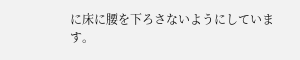に床に腰を下ろさないようにしています。